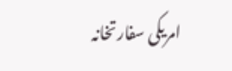امریکی سفارتخانہ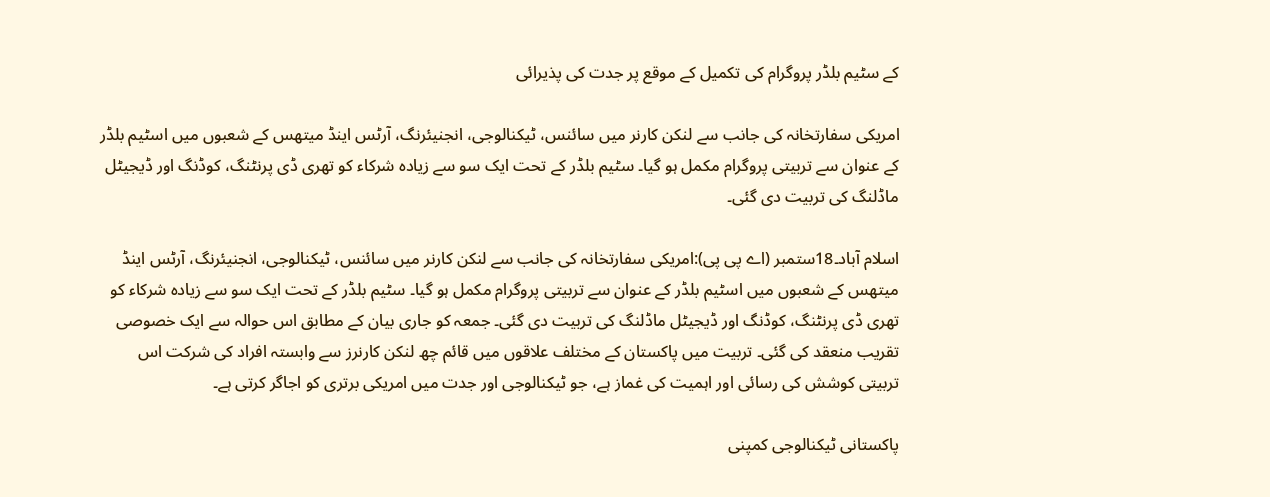کے سٹیم بلڈر پروگرام کی تکمیل کے موقع پر جدت کی پذیرائی

امریکی سفارتخانہ کی جانب سے لنکن کارنر میں سائنس، ٹیکنالوجی، انجنیئرنگ، آرٹس اینڈ میتھس کے شعبوں میں اسٹیم بلڈر کے عنوان سے تربیتی پروگرام مکمل ہو گیا۔ سٹیم بلڈر کے تحت ایک سو سے زیادہ شرکاء کو تھری ڈی پرنٹنگ، کوڈنگ اور ڈیجیٹل ماڈلنگ کی تربیت دی گئی۔

اسلام آباد۔18ستمبر (اے پی پی):امریکی سفارتخانہ کی جانب سے لنکن کارنر میں سائنس، ٹیکنالوجی، انجنیئرنگ، آرٹس اینڈ میتھس کے شعبوں میں اسٹیم بلڈر کے عنوان سے تربیتی پروگرام مکمل ہو گیا۔ سٹیم بلڈر کے تحت ایک سو سے زیادہ شرکاء کو تھری ڈی پرنٹنگ، کوڈنگ اور ڈیجیٹل ماڈلنگ کی تربیت دی گئی۔ جمعہ کو جاری بیان کے مطابق اس حوالہ سے ایک خصوصی تقریب منعقد کی گئی۔ تربیت میں پاکستان کے مختلف علاقوں میں قائم چھ لنکن کارنرز سے وابستہ افراد کی شرکت اس تربیتی کوشش کی رسائی اور اہمیت کی غماز ہے، جو ٹیکنالوجی اور جدت میں امریکی برتری کو اجاگر کرتی ہے۔

پاکستانی ٹیکنالوجی کمپنی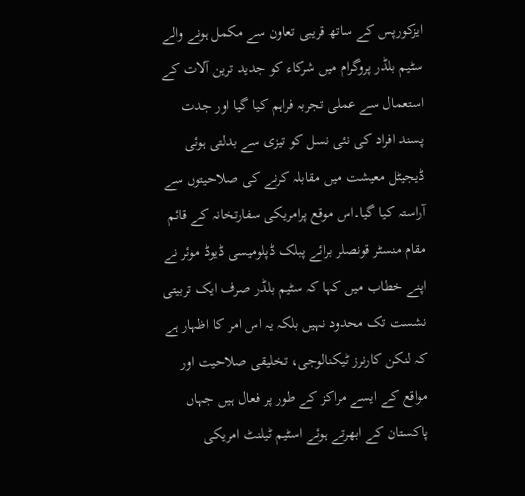ایزکورپس کے ساتھ قریبی تعاون سے مکمل ہونے والے سٹیم بلڈر پروگرام میں شرکاء کو جدید ترین آلات کے استعمال سے عملی تجربہ فراہم کیا گیا اور جدت پسند افراد کی نئی نسل کو تیزی سے بدلتی ہوئی ڈیجیٹل معیشت میں مقابلہ کرنے کی صلاحیتوں سے آراستہ کیا گیا۔اس موقع پرامریکی سفارتخانہ کے قائم مقام منسٹر قونصلر برائے پبلک ڈپلومیسی ڈیوڈ موئر نے اپنے خطاب میں کہا کہ سٹیم بلڈر صرف ایک تربیتی نشست تک محدود نہیں بلکہ یہ اس امر کا اظہار ہے کہ لنکن کارنرز ٹیکنالوجی، تخلیقی صلاحیت اور مواقع کے ایسے مراکز کے طور پر فعال ہیں جہاں پاکستان کے ابھرتے ہوئے اسٹیم ٹیلنٹ امریکی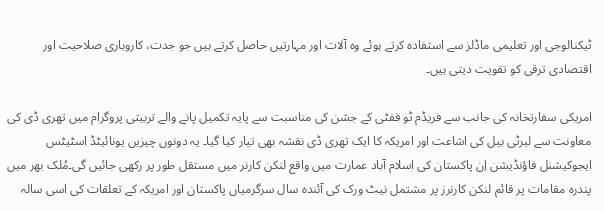ٹیکنالوجی اور تعلیمی ماڈلز سے استفادہ کرتے ہوئے وہ آلات اور مہارتیں حاصل کرتے ہیں جو جدت، کاروباری صلاحیت اور اقتصادی ترقی کو تقویت دیتی ہیں۔

امریکی سفارتخانہ کی جانب سے فریڈم ٹو ففٹی کے جشن کی مناسبت سے پایہ تکمیل پانے والے تربیتی پروگرام میں تھری ڈی کی معاونت سے لبرٹی بیل کی اشاعت اور امریکہ کا ایک تھری ڈی نقشہ بھی تیار کیا گیا۔ یہ دونوں چیزیں یونائیٹڈ اسٹیٹس ایجوکیشنل فاؤنڈیشن اِن پاکستان کی اسلام آباد عمارت میں واقع لنکن کارنر میں مستقل طور پر رکھی جائیں گی۔مُلک بھر میں پندرہ مقامات پر قائم لنکن کارنرز پر مشتمل نیٹ ورک کی آئندہ سال سرگرمیاں پاکستان اور امریکہ کے تعلقات کی اسی سالہ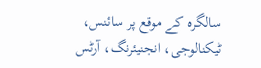سالگرہ کے موقع پر سائنس، ٹیکنالوجی، انجنیئرنگ، آرٹس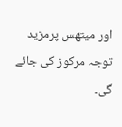اور میتھس پرمزید توجہ مرکوز کی جائے گی۔